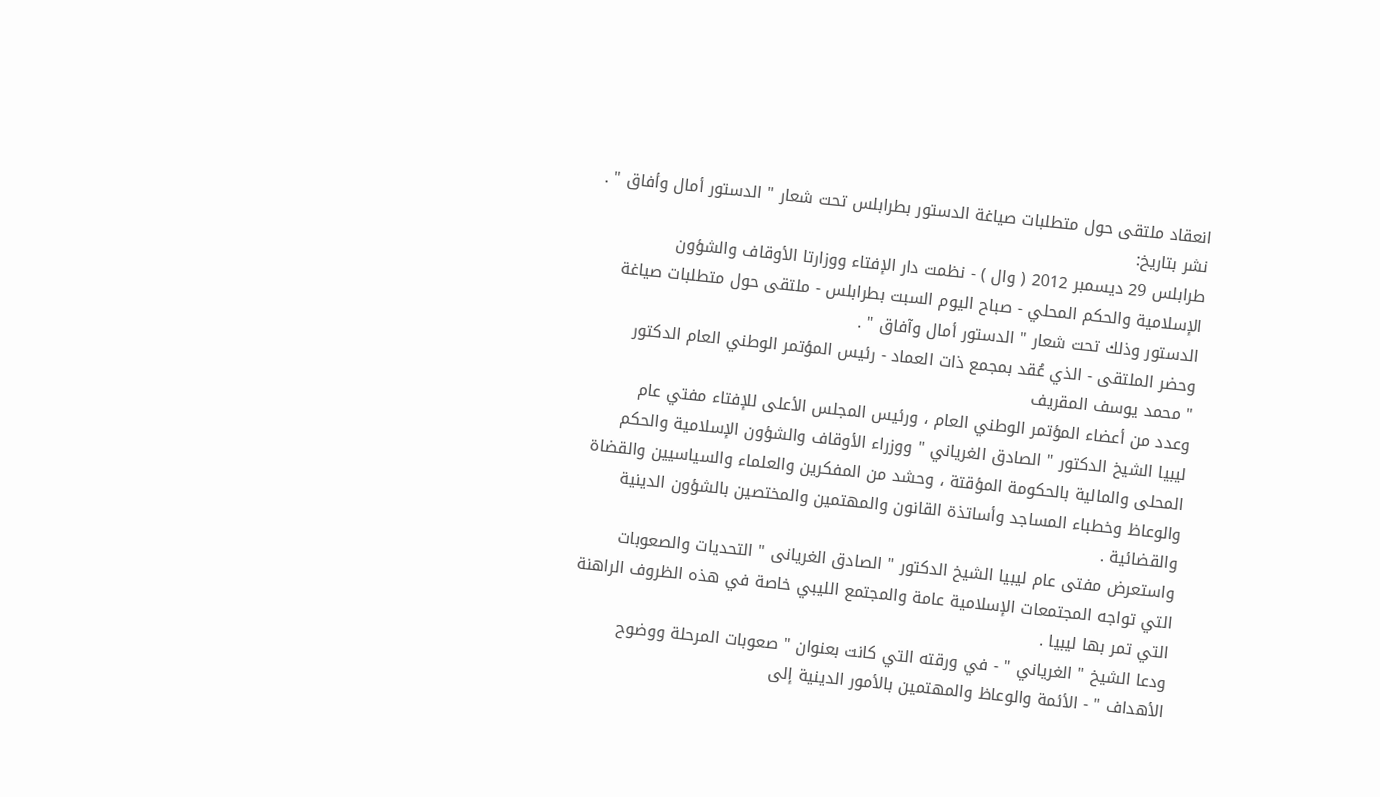انعقاد ملتقى حول متطلبات صياغة الدستور بطرابلس تحت شعار " الدستور أمال وأفاق " .
نشر بتاريخ:
طرابلس 29 ديسمبر 2012 ( وال ) - نظمت دار الإفتاء ووزارتا الأوقاف والشؤون
الإسلامية والحكم المحلي - صباح اليوم السبت بطرابلس - ملتقى حول متطلبات صياغة
الدستور وذلك تحت شعار " الدستور أمال وآفاق " .
وحضر الملتقى - الذي عُقد بمجمع ذات العماد - رئيس المؤتمر الوطني العام الدكتور
" محمد يوسف المقريف
وعدد من أعضاء المؤتمر الوطني العام ، ورئيس المجلس الأعلى للإفتاء مفتي عام
ليبيا الشيخ الدكتور " الصادق الغرياني " ووزراء الأوقاف والشؤون الإسلامية والحكم
المحلى والمالية بالحكومة المؤقتة ، وحشد من المفكرين والعلماء والسياسيين والقضاة
والوعاظ وخطباء المساجد وأساتذة القانون والمهتمين والمختصين بالشؤون الدينية
والقضائية .
واستعرض مفتى عام ليبيا الشيخ الدكتور " الصادق الغريانى " التحديات والصعوبات
التي تواجه المجتمعات الإسلامية عامة والمجتمع الليبي خاصة في هذه الظروف الراهنة
التي تمر بها ليبيا .
ودعا الشيخ " الغرياني " - في ورقته التي كانت بعنوان " صعوبات المرحلة ووضوح
الأهداف " - الأئمة والوعاظ والمهتمين بالأمور الدينية إلى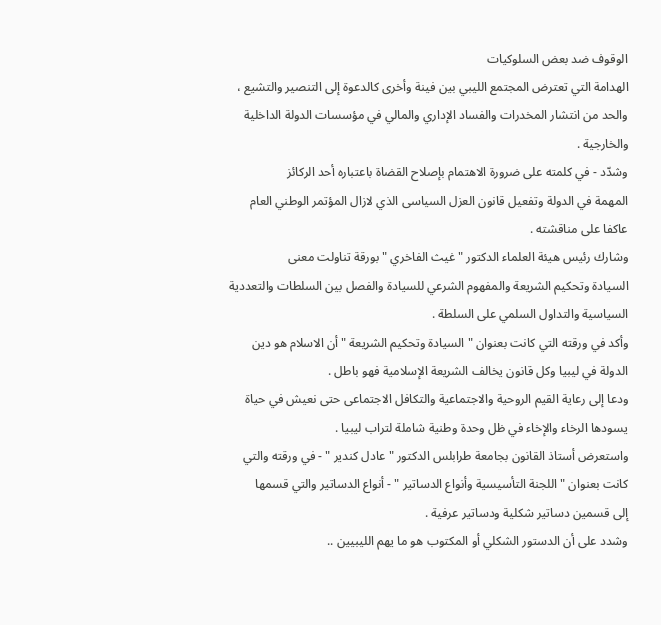الوقوف ضد بعض السلوكيات
الهدامة التي تعترض المجتمع الليبي بين فينة وأخرى كالدعوة إلى التنصير والتشيع ،
والحد من انتشار المخدرات والفساد الإداري والمالي في مؤسسات الدولة الداخلية
والخارجية .
وشدّد - في كلمته على ضرورة الاهتمام بإصلاح القضاة باعتباره أحد الركائز
المهمة في الدولة وتفعيل قانون العزل السياسى الذي لازال المؤتمر الوطني العام
عاكفا على مناقشته .
وشارك رئيس هيئة العلماء الدكتور " غيث الفاخري " بورقة تناولت معنى
السيادة وتحكيم الشريعة والمفهوم الشرعي للسيادة والفصل بين السلطات والتعددية
السياسية والتداول السلمي على السلطة .
وأكد في ورقته التي كانت بعنوان " السيادة وتحكيم الشريعة " أن الاسلام هو دين
الدولة في ليبيا وكل قانون يخالف الشريعة الإسلامية فهو باطل .
ودعا إلى رعاية القيم الروحية والاجتماعية والتكافل الاجتماعى حتى نعيش في حياة
يسودها الرخاء والإخاء في ظل وحدة وطنية شاملة لتراب ليبيا .
واستعرض أستاذ القانون بجامعة طرابلس الدكتور " عادل كندير " - في ورقته والتي
كانت بعنوان " اللجنة التأسيسية وأنواع الدساتير " - أنواع الدساتير والتي قسمها
إلى قسمين دساتير شكلية ودساتير عرفية .
وشدد على أن الدستور الشكلي أو المكتوب هو ما يهم الليبيين ..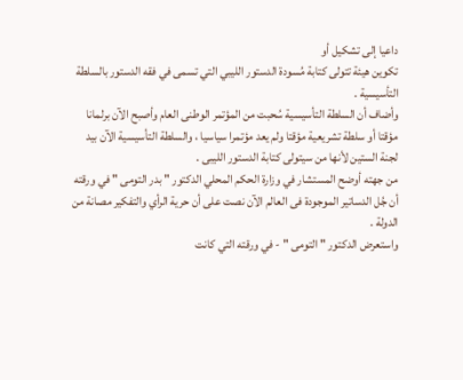داعيا إلى تشكيل أو
تكوين هيئة تتولى كتابة مُسودة الدستور الليبي التي تسمى في فقه الدستور بالسلطة
التأسيسية .
وأضاف أن السلطة التأسيسية سُحبت من المؤتمر الوطنى العام وأصبح الآن برلمانا
مؤقتا أو سلطة تشريعية مؤقتا ولم يعد مؤتمرا سياسيا ، والسلطة التأسيسية الآن بيد
لجنة الستين لأنها من سيتولى كتابة الدستور الليبى .
من جهته أوضح المستشار في وزارة الحكم المحلي الدكتور " بدر التومى " في ورقته
أن جُل الدساتير الموجودة فى العالم الآن نصت على أن حرية الرأي والتفكير مصانة من
الدولة .
واستعرض الدكتور " التومى " - في ورقته التي كانت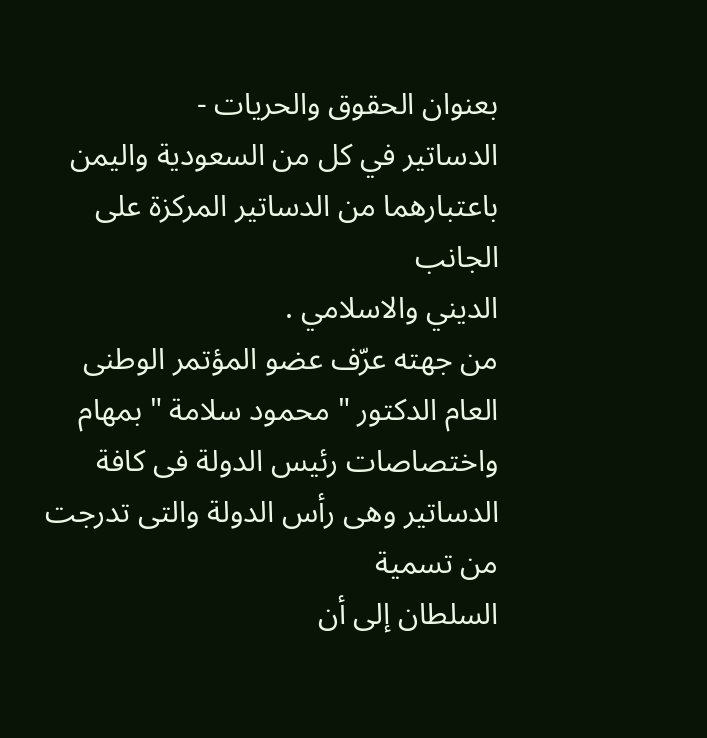بعنوان الحقوق والحريات -
الدساتير في كل من السعودية واليمن باعتبارهما من الدساتير المركزة على الجانب
الديني والاسلامي .
من جهته عرّف عضو المؤتمر الوطنى العام الدكتور " محمود سلامة " بمهام
واختصاصات رئيس الدولة فى كافة الدساتير وهى رأس الدولة والتى تدرجت من تسمية
السلطان إلى أن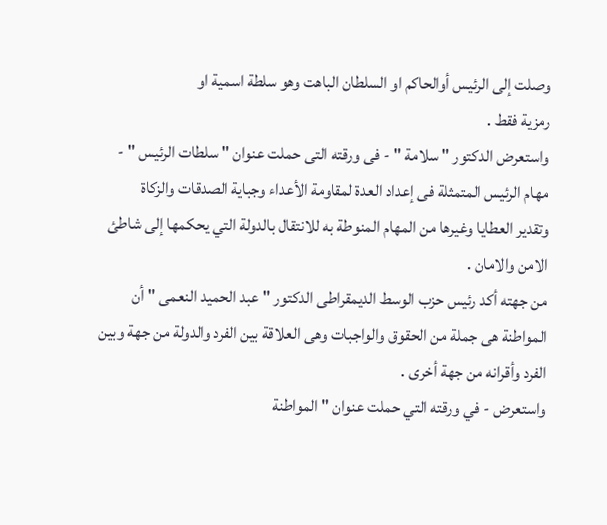وصلت إلى الرئيس أوالحاكم او السلطان الباهت وهو سلطة اسمية او
رمزية فقط .
واستعرض الدكتور " سلامة " - فى ورقته التى حملت عنوان " سلطات الرئيس " -
مهام الرئيس المتمثلة فى إعداد العدة لمقاومة الأعداء وجباية الصدقات والزكاة
وتقدير العطايا وغيرها من المهام المنوطة به للانتقال بالدولة التي يحكمها إلى شاطئ
الامن والامان .
من جهته أكد رئيس حزب الوسط الديمقراطى الدكتور " عبد الحميد النعمى " أن
المواطنة هى جملة من الحقوق والواجبات وهى العلاقة بين الفرد والدولة من جهة وبين
الفرد وأقرانه من جهة أخرى .
واستعرض - في ورقته التي حملت عنوان " المواطنة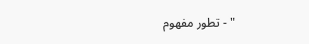" - تطور مفهوم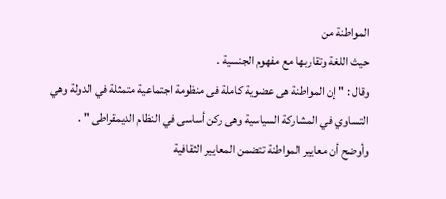المواطنة من
حيث اللغة وتقاربها مع مفهوم الجنسية .
وقال : " إن المواطنة هى عضوية كاملة فى منظومة اجتماعية متمثلة في الدولة وهي
التساوي في المشاركة السياسية وهى ركن أساسى في النظام الديمقراطى " .
وأوضح أن معايير المواطنة تتضمن المعايير الثقافية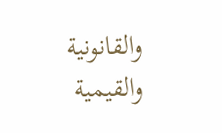والقانونية والقيمية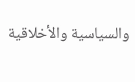والسياسية والأخلاقية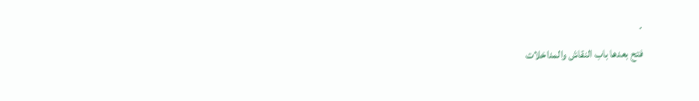.
فتح بعدها باب النقاش والمداخلات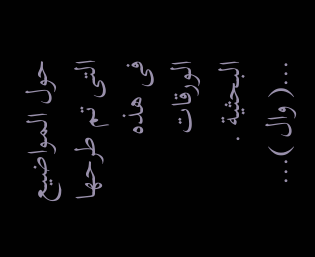حول المواضيع التى تم طرحها فى هذه الورقات
البحثية .
...( وال )...